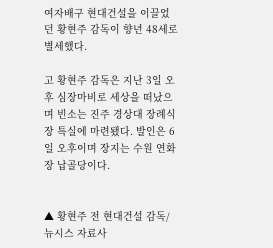여자배구 현대건설을 이끌었던 황현주 감독이 향년 48세로 별세했다.

고 황현주 감독은 지난 3일 오후 심장마비로 세상을 떠났으며 빈소는 진주 경상대 장례식장 특실에 마련됐다. 발인은 6일 오후이며 장지는 수원 연화장 납골당이다.


▲ 황현주 전 현대건설 감독/뉴시스 자료사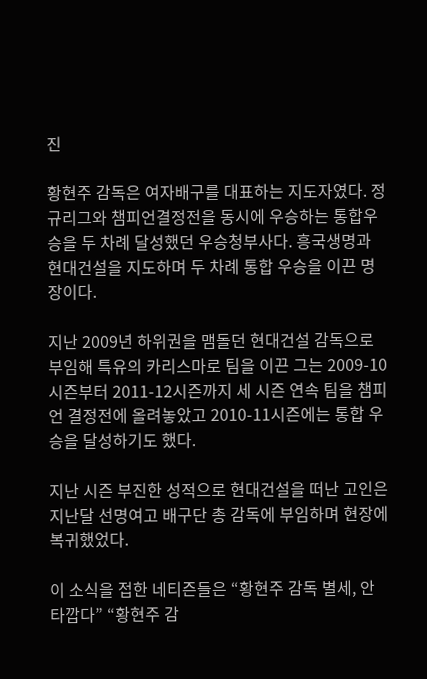진

황현주 감독은 여자배구를 대표하는 지도자였다. 정규리그와 챔피언결정전을 동시에 우승하는 통합우승을 두 차례 달성했던 우승청부사다. 흥국생명과 현대건설을 지도하며 두 차례 통합 우승을 이끈 명장이다.

지난 2009년 하위권을 맴돌던 현대건설 감독으로 부임해 특유의 카리스마로 팀을 이끈 그는 2009-10시즌부터 2011-12시즌까지 세 시즌 연속 팀을 챔피언 결정전에 올려놓았고 2010-11시즌에는 통합 우승을 달성하기도 했다.

지난 시즌 부진한 성적으로 현대건설을 떠난 고인은 지난달 선명여고 배구단 총 감독에 부임하며 현장에 복귀했었다.

이 소식을 접한 네티즌들은 “황현주 감독 별세, 안타깝다” “황현주 감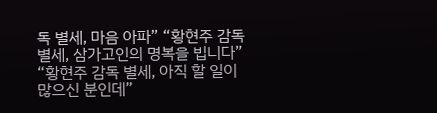독 별세, 마음 아파” “황현주 감독 별세, 삼가고인의 명복을 빕니다” “황현주 감독 별세, 아직 할 일이 많으신 분인데”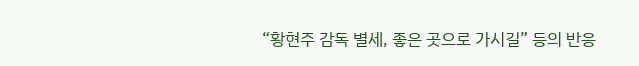“황현주 감독 별세, 좋은 곳으로 가시길” 등의 반응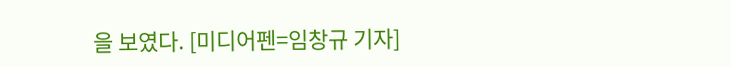을 보였다. [미디어펜=임창규 기자]